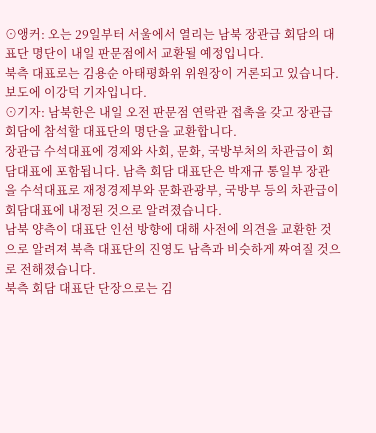⊙앵커: 오는 29일부터 서울에서 열리는 남북 장관급 회담의 대표단 명단이 내일 판문점에서 교환될 예정입니다.
북측 대표로는 김용순 아태평화위 위원장이 거론되고 있습니다.
보도에 이강덕 기자입니다.
⊙기자: 남북한은 내일 오전 판문점 연락관 접촉을 갖고 장관급 회담에 참석할 대표단의 명단을 교환합니다.
장관급 수석대표에 경제와 사회, 문화, 국방부처의 차관급이 회담대표에 포함됩니다. 남측 회담 대표단은 박재규 통일부 장관을 수석대표로 재정경제부와 문화관광부, 국방부 등의 차관급이 회담대표에 내정된 것으로 알려졌습니다.
남북 양측이 대표단 인선 방향에 대해 사전에 의견을 교환한 것으로 알려져 북측 대표단의 진영도 남측과 비슷하게 짜여질 것으로 전해졌습니다.
북측 회담 대표단 단장으로는 김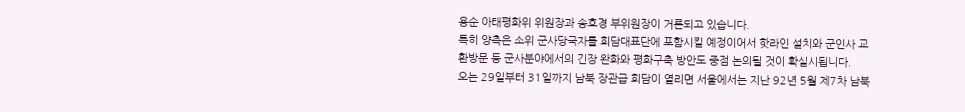용순 아태평화위 위원장과 송호경 부위원장이 거론되고 있습니다.
특히 양측은 소위 군사당국자를 회담대표단에 포함시킬 예정이어서 핫라인 설치와 군인사 교환방문 등 군사분야에서의 긴장 완화와 평화구축 방안도 중점 논의될 것이 확실시됩니다.
오는 29일부터 31일까지 남북 장관급 회담이 열리면 서울에서는 지난 92년 5월 제7차 남북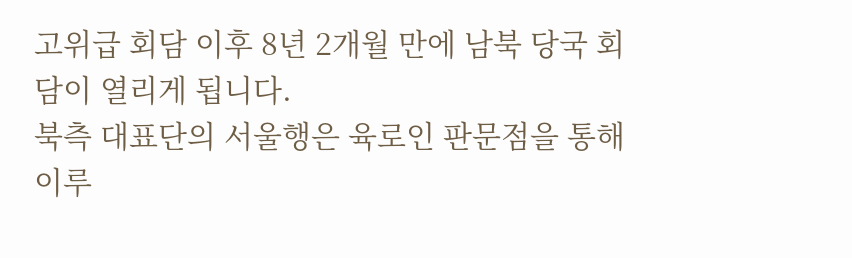고위급 회담 이후 8년 2개월 만에 남북 당국 회담이 열리게 됩니다.
북측 대표단의 서울행은 육로인 판문점을 통해 이루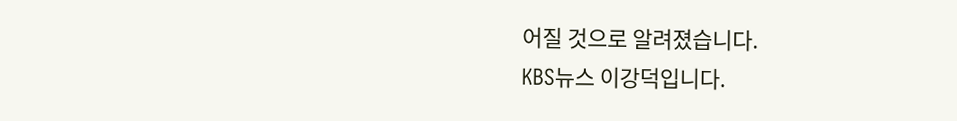어질 것으로 알려졌습니다.
KBS뉴스 이강덕입니다.